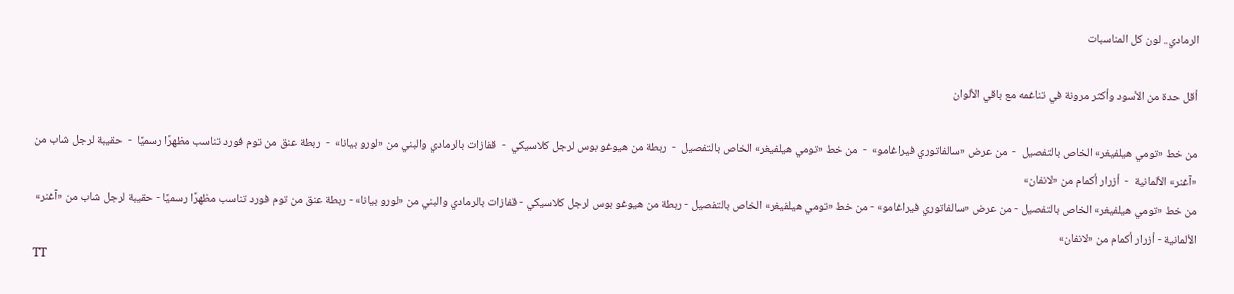الرمادي.. لون كل المناسبات

أقل حدة من الأسود وأكثر مرونة في تناغمه مع باقي الألوان

من خط «تومي هيلفيغر» الخاص بالتفصيل  -  من عرض «سالفاتوري فيراغامو»  -  من خط «تومي هيلفيغر» الخاص بالتفصيل  -  ربطة من هيوغو بوس لرجل كلاسيكي  -  قفازات بالرمادي والبني من «لورو بيانا»  -  ربطة عنق من توم فورد تناسب مظهرًا رسميًا  -  حقيبة لرجل شاب من «آغنر» الألمانية  -  أزرار أكمام من «لانفان»
من خط «تومي هيلفيغر» الخاص بالتفصيل - من عرض «سالفاتوري فيراغامو» - من خط «تومي هيلفيغر» الخاص بالتفصيل - ربطة من هيوغو بوس لرجل كلاسيكي - قفازات بالرمادي والبني من «لورو بيانا» - ربطة عنق من توم فورد تناسب مظهرًا رسميًا - حقيبة لرجل شاب من «آغنر» الألمانية - أزرار أكمام من «لانفان»
TT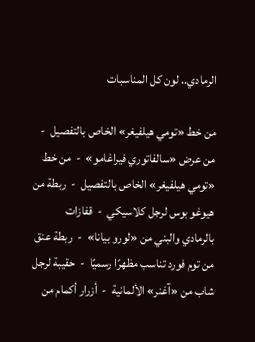الرمادي.. لون كل المناسبات

من خط «تومي هيلفيغر» الخاص بالتفصيل  -  من عرض «سالفاتوري فيراغامو»  -  من خط «تومي هيلفيغر» الخاص بالتفصيل  -  ربطة من هيوغو بوس لرجل كلاسيكي  -  قفازات بالرمادي والبني من «لورو بيانا»  -  ربطة عنق من توم فورد تناسب مظهرًا رسميًا  -  حقيبة لرجل شاب من «آغنر» الألمانية  -  أزرار أكمام من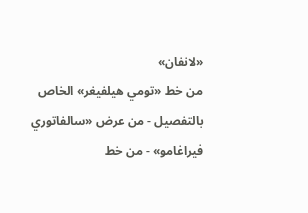«لانفان»
من خط «تومي هيلفيغر» الخاص بالتفصيل - من عرض «سالفاتوري فيراغامو» - من خط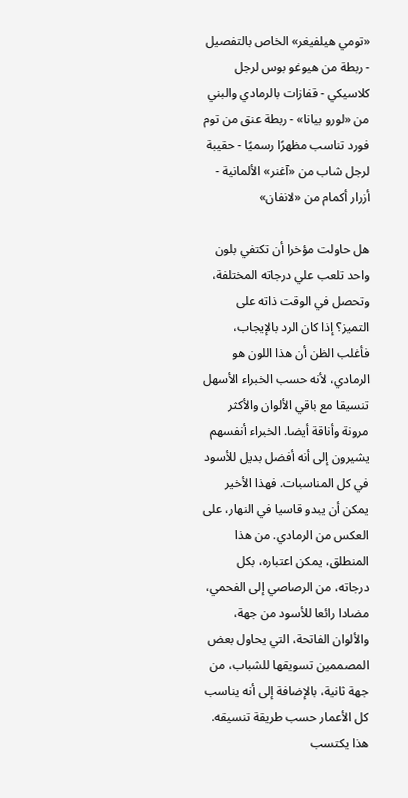«تومي هيلفيغر» الخاص بالتفصيل - ربطة من هيوغو بوس لرجل كلاسيكي - قفازات بالرمادي والبني من «لورو بيانا» - ربطة عنق من توم فورد تناسب مظهرًا رسميًا - حقيبة لرجل شاب من «آغنر» الألمانية - أزرار أكمام من «لانفان»

هل حاولت مؤخرا أن تكتفي بلون واحد تلعب علي درجاته المختلفة، وتحصل في الوقت ذاته على التميز؟ إذا كان الرد بالإيجاب، فأغلب الظن أن هذا اللون هو الرمادي، لأنه حسب الخبراء الأسهل تنسيقا مع باقي الألوان والأكثر مرونة وأناقة أيضا. الخبراء أنفسهم يشيرون إلى أنه أفضل بديل للأسود في كل المناسبات. فهذا الأخير يمكن أن يبدو قاسيا في النهار، على العكس من الرمادي. من هذا المنطلق، يمكن اعتباره، بكل درجاته، من الرصاصي إلى الفحمي، مضادا رائعا للأسود من جهة، والألوان الفاتحة، التي يحاول بعض المصممين تسويقها للشباب، من جهة ثانية، بالإضافة إلى أنه يناسب كل الأعمار حسب طريقة تنسيقه. هذا يكتسب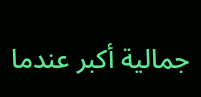جمالية أكبر عندما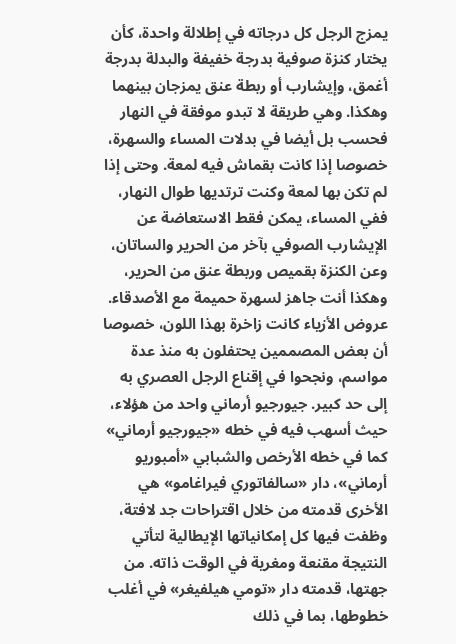يمزج الرجل كل درجاته في إطلالة واحدة، كأن يختار كنزة صوفية بدرجة خفيفة والبدلة بدرجة أغمق، وإيشارب أو ربطة عنق يمزجان بينهما وهكذا. وهي طريقة لا تبدو موفقة في النهار فحسب بل أيضا في بدلات المساء والسهرة، خصوصا إذا كانت بقماش فيه لمعة. وحتى إذا لم تكن بها لمعة وكنت ترتديها طوال النهار، ففي المساء، يمكن فقط الاستعاضة عن الإيشارب الصوفي بآخر من الحرير والساتان، وعن الكنزة بقميص وربطة عنق من الحرير، وهكذا أنت جاهز لسهرة حميمة مع الأصدقاء. عروض الأزياء كانت زاخرة بهذا اللون، خصوصا أن بعض المصممين يحتفلون به منذ عدة مواسم، ونجحوا في إقناع الرجل العصري به إلى حد كبير. جيورجيو أرماني واحد من هؤلاء، حيث أسهب فيه في خطه «جيورجيو أرماني» كما في خطه الأرخص والشبابي «أمبوريو أرماني»، دار «سالفاتوري فيراغامو» هي الأخرى قدمته من خلال اقتراحات جد لافتة، وظفت فيها كل إمكانياتها الإيطالية لتأتي النتيجة مقنعة ومغرية في الوقت ذاته. من جهتها، قدمته دار «تومي هيلفيغر» في أغلب خطوطها، بما في ذلك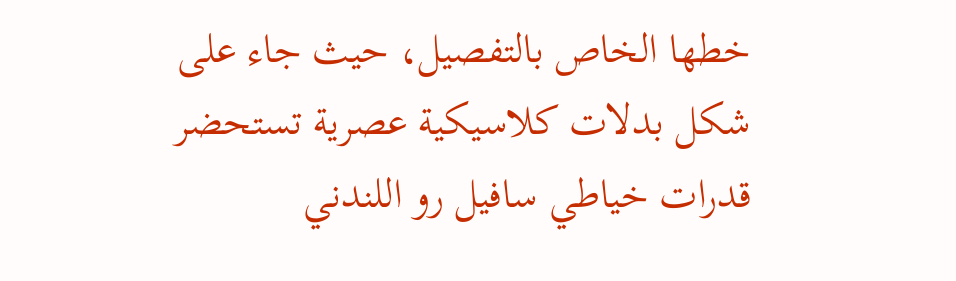خطها الخاص بالتفصيل، حيث جاء على شكل بدلات كلاسيكية عصرية تستحضر قدرات خياطي سافيل رو اللندني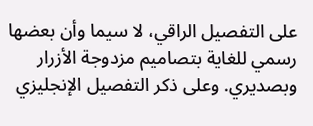على التفصيل الراقي، لا سيما وأن بعضها رسمي للغاية بتصاميم مزدوجة الأزرار وبصديري. وعلى ذكر التفصيل الإنجليزي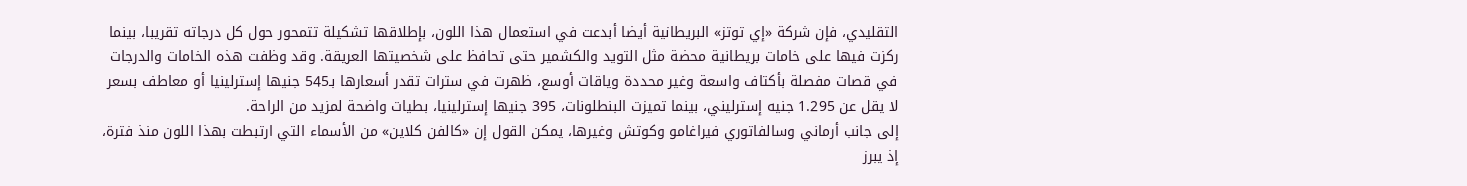التقليدي، فإن شركة «إي توتز» البريطانية أيضا أبدعت في استعمال هذا اللون، بإطلاقها تشكيلة تتمحور حول كل درجاته تقريبا، بينما ركزت فيها على خامات بريطانية محضة مثل التويد والكشمير حتى تحافظ على شخصيتها العريقة. وقد وظفت هذه الخامات والدرجات في قصات مفصلة بأكتاف واسعة وغير محددة وياقات أوسع، ظهرت في سترات تقدر أسعارها بـ545 جنيها إسترلينيا أو معاطف بسعر لا يقل عن 1.295 جنيه إسترليني، بينما تميزت البنطلونات، 395 جنيها إسترلينيا، بطيات واضحة لمزيد من الراحة.
إلى جانب أرماني وسالفاتوري فيراغامو وكوتش وغيرها، يمكن القول إن «كالفن كلاين» من الأسماء التي ارتبطت بهذا اللون منذ فترة، إذ يبرز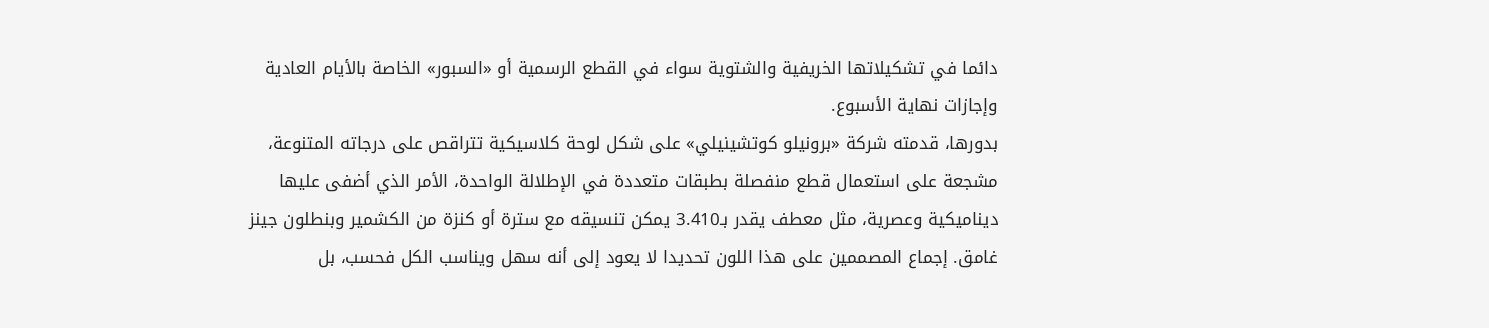دائما في تشكيلاتها الخريفية والشتوية سواء في القطع الرسمية أو «السبور» الخاصة بالأيام العادية وإجازات نهاية الأسبوع.
بدورها، قدمته شركة «برونيلو كوتشينيلي» على شكل لوحة كلاسيكية تتراقص على درجاته المتنوعة، مشجعة على استعمال قطع منفصلة بطبقات متعددة في الإطلالة الواحدة، الأمر الذي أضفى عليها ديناميكية وعصرية، مثل معطف يقدر بـ3.410 يمكن تنسيقه مع سترة أو كنزة من الكشمير وبنطلون جينز غامق. إجماع المصممين على هذا اللون تحديدا لا يعود إلى أنه سهل ويناسب الكل فحسب، بل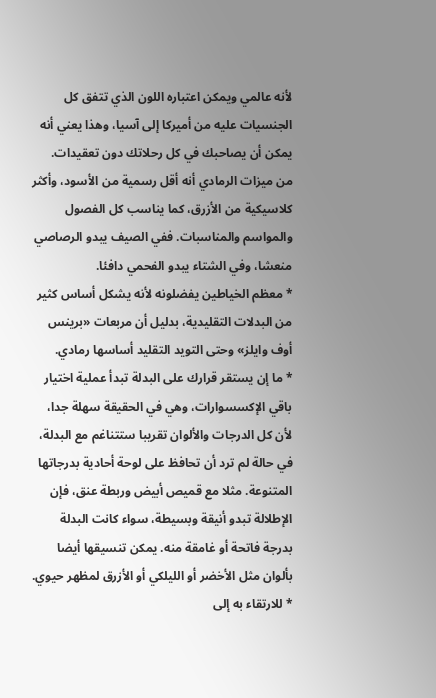لأنه عالمي ويمكن اعتباره اللون الذي تتفق كل الجنسيات عليه من أميركا إلى آسيا، وهذا يعني أنه يمكن أن يصاحبك في كل رحلاتك دون تعقيدات.
من ميزات الرمادي أنه أقل رسمية من الأسود، وأكثر كلاسيكية من الأزرق، كما يناسب كل الفصول والمواسم والمناسبات. ففي الصيف يبدو الرصاصي منعشا، وفي الشتاء يبدو الفحمي دافئا.
* معظم الخياطين يفضلونه لأنه يشكل أساس كثير من البدلات التقليدية، بدليل أن مربعات «برينس أوف وايلز» وحتى التويد التقليد أساسها رمادي.
* ما إن يستقر قرارك على البدلة تبدأ عملية اختيار باقي الإكسسوارات، وهي في الحقيقة سهلة جدا، لأن كل الدرجات والألوان تقريبا ستتناغم مع البدلة، في حالة لم ترد أن تحافظ على لوحة أحادية بدرجاتها المتنوعة. مثلا مع قميص أبيض وربطة عنق، فإن الإطلالة تبدو أنيقة وبسيطة، سواء كانت البدلة بدرجة فاتحة أو غامقة منه. يمكن تنسيقها أيضا بألوان مثل الأخضر أو الليلكي أو الأزرق لمظهر حيوي.
* للارتقاء به إلى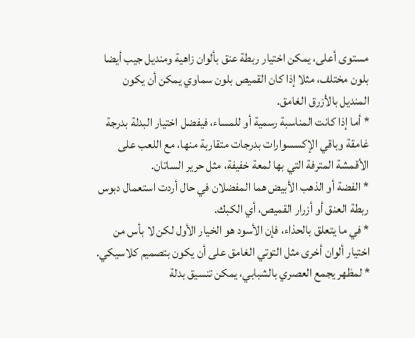مستوى أعلى، يمكن اختيار ربطة عنق بألوان زاهية ومنديل جيب أيضا بلون مختلف، مثلا إذا كان القميص بلون سماوي يمكن أن يكون المنديل بالأزرق الغامق.
* أما إذا كانت المناسبة رسمية أو للمساء، فيفضل اختيار البدلة بدرجة غامقة وباقي الإكسسوارات بدرجات متقاربة منها، مع اللعب على الأقمشة المترفة التي بها لمعة خفيفة، مثل حرير الساتان.
* الفضة أو الذهب الأبيض هما المفضلان في حال أردت استعمال دبوس ربطة العنق أو أزرار القميص، أي الكبك.
* في ما يتعلق بالحذاء، فإن الأسود هو الخيار الأول لكن لا بأس من اختيار ألوان أخرى مثل التوتي الغامق على أن يكون بتصميم كلاسيكي.
* لمظهر يجمع العصري بالشبابي، يمكن تنسيق بدلة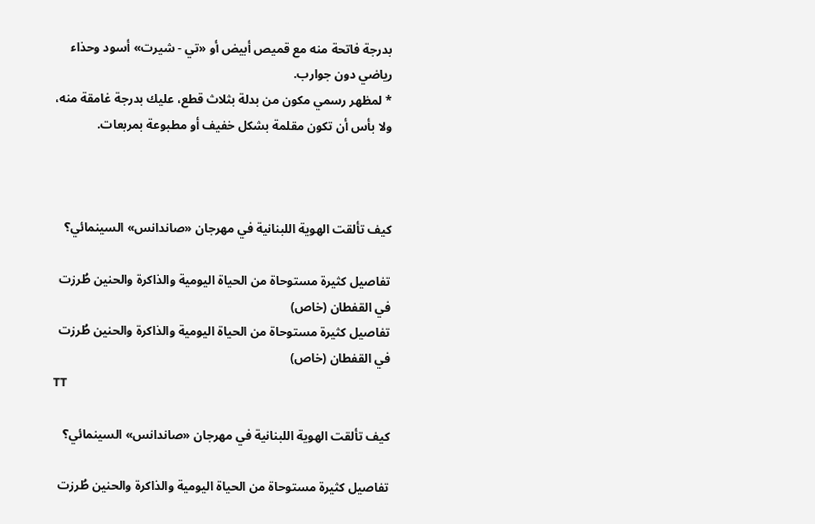بدرجة فاتحة منه مع قميص أبيض أو «تي - شيرت» أسود وحذاء رياضي دون جوارب.
* لمظهر رسمي مكون من بدلة بثلاث قطع، عليك بدرجة غامقة منه، ولا بأس أن تكون مقلمة بشكل خفيف أو مطبوعة بمربعات.



كيف تألقت الهوية اللبنانية في مهرجان «صاندانس» السينمائي؟

تفاصيل كثيرة مستوحاة من الحياة اليومية والذاكرة والحنين طُرزت في القفطان (خاص)
تفاصيل كثيرة مستوحاة من الحياة اليومية والذاكرة والحنين طُرزت في القفطان (خاص)
TT

كيف تألقت الهوية اللبنانية في مهرجان «صاندانس» السينمائي؟

تفاصيل كثيرة مستوحاة من الحياة اليومية والذاكرة والحنين طُرزت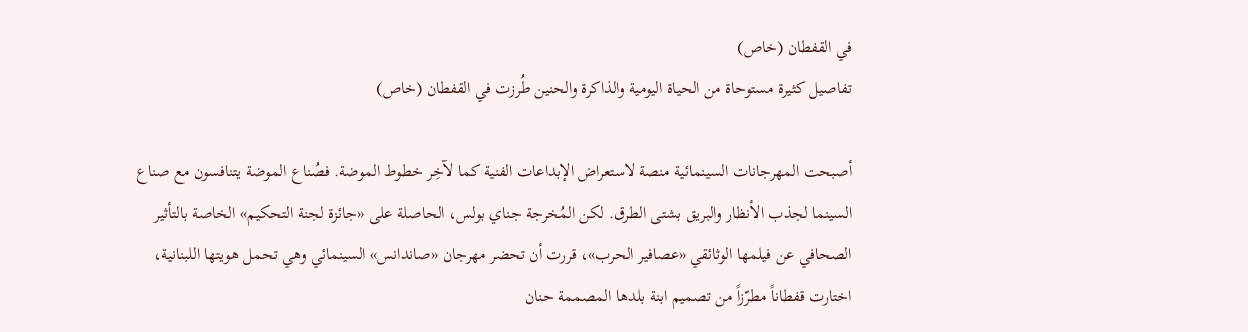في القفطان (خاص)
تفاصيل كثيرة مستوحاة من الحياة اليومية والذاكرة والحنين طُرزت في القفطان (خاص)

أصبحت المهرجانات السينمائية منصة لاستعراض الإبداعات الفنية كما لآخِر خطوط الموضة. فصُناع الموضة يتنافسون مع صناع السينما لجذب الأنظار والبريق بشتى الطرق. لكن المُخرجة جناي بولس، الحاصلة على «جائزة لجنة التحكيم» الخاصة بالتأثير الصحافي عن فيلمها الوثائقي «عصافير الحرب»، قررت أن تحضر مهرجان «صاندانس» السينمائي وهي تحمل هويتها اللبنانية، اختارت قفطاناً مطرّزاً من تصميم ابنة بلدها المصممة حنان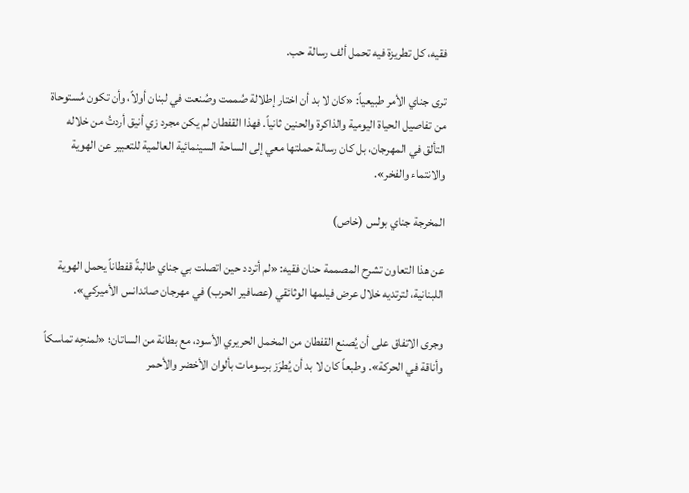فقيه، كل تطريزة فيه تحمل ألف رسالة حب.

ترى جناي الأمر طبيعياً: «كان لا بد أن اختار إطلالة صُممت وصُنعت في لبنان أولاً، وأن تكون مُستوحاة من تفاصيل الحياة اليومية والذاكرة والحنين ثانياً. فهذا القفطان لم يكن مجرد زي أنيق أردتُ من خلاله التألق في المهرجان، بل كان رسالة حملتها معي إلى الساحة السينمائية العالمية للتعبير عن الهوية والانتماء والفخر».

المخرجة جناي بولس (خاص)

عن هذا التعاون تشرح المصممة حنان فقيه: «لم أتردد حين اتصلت بي جناي طالبةً قفطاناً يحمل الهوية اللبنانية، لترتديه خلال عرض فيلمها الوثائقي (عصافير الحرب) في مهرجان صاندانس الأميركي».

وجرى الاتفاق على أن يُصنع القفطان من المخمل الحريري الأسود، مع بطانة من الساتان؛ «لمنحِه تماسكاً وأناقة في الحركة». وطبعاً كان لا بد أن يُطرَز برسومات بألوان الأخضر والأحمر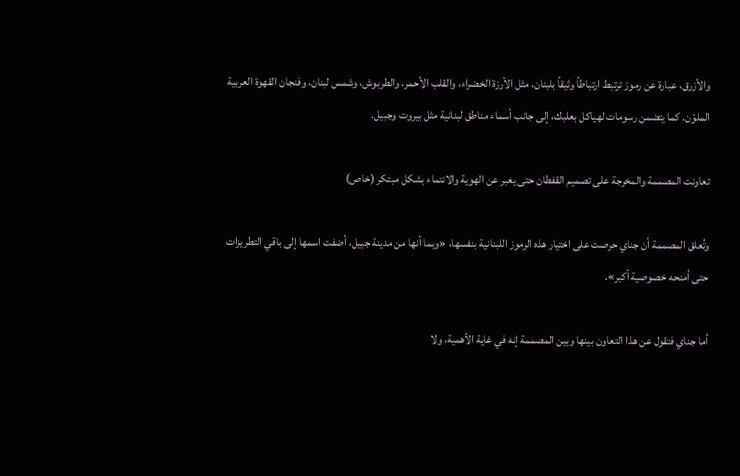والأزرق، عبارة عن رموز ترتبط ارتباطاً وثيقاً بلبنان، مثل الأرزة الخضراء، والقلب الأحمر، والطربوش، وشمس لبنان، وفنجان القهوة العربية الملوّن. كما يتضمن رسومات لهياكل بعلبك، إلى جانب أسماء مناطق لبنانية مثل بيروت وجبيل.

تعاونت المصممة والمخرجة على تصميم القفطان حتى يعبر عن الهوية والانتماء بشكل مبتكر (خاص)

وتُعلق المصممة أن جناي حرصت على اختيار هذه الرموز اللبنانية بنفسها، «وبما أنها من مدينة جبيل، أضفت اسمها إلى باقي التطريزات حتى أمنحه خصوصية أكبر».

أما جناي فتقول عن هذا التعاون بينها وبين المصممة إنه في غاية الأهمية، ولا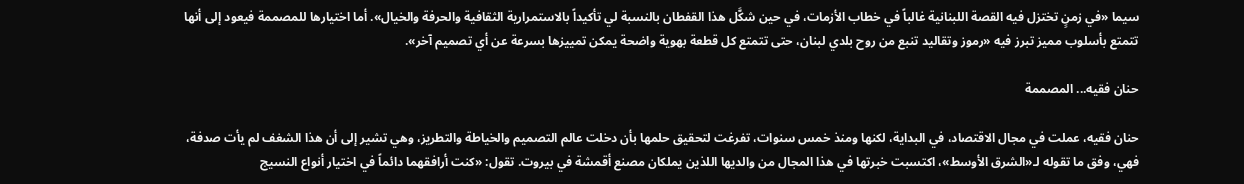سيما «في زمنٍ تختزل فيه القصة اللبنانية غالباً في خطاب الأزمات، في حين شكَّل هذا القفطان بالنسبة لي تأكيداً بالاستمرارية الثقافية والحرفة والخيال». أما اختيارها للمصممة فيعود إلى أنها تتمتع بأسلوب مميز تبرز فيه «رموز وتقاليد تنبع من روح بلدي لبنان، حتى تتمتع كل قطعة بهوية واضحة يمكن تمييزها بسرعة عن أي تصميم آخر».

حنان فقيه... المصممة

حنان فقيه، عملت في مجال الاقتصاد، في البداية، لكنها ومنذ خمس سنوات، تفرغت لتحقيق حلمها بأن دخلت عالم التصميم والخياطة والتطريز، وهي تشير إلى أن هذا الشغف لم يأت صدفة، فهي، وفق ما تقوله لـ«الشرق الأوسط»، اكتسبت خبرتها في هذا المجال من والديها اللذين يملكان مصنع أقمشة في بيروت. تقول: «كنت أرافقهما دائماً في اختيار أنواع النسيج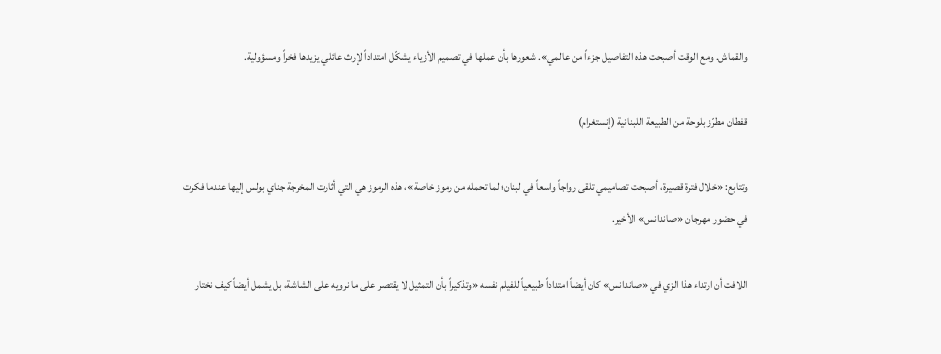والقماش. ومع الوقت أصبحت هذه التفاصيل جزءاً من عالمي». شعورها بأن عملها في تصميم الأزياء يشكّل امتداداً لإرث عائلي يزيدها فخراً ومسؤولية.

قفطان مطرّز بلوحة من الطبيعة اللبنانية (إنستغرام)

وتتابع: «خلال فترة قصيرة، أصبحت تصاميمي تلقى رواجاً واسعاً في لبنان؛ لما تحمله من رموز خاصة»، هذه الرموز هي التي أثارت المخرجة جناي بولس إليها عندما فكرت في حضور مهرجان «صاندانس» الأخير.

اللافت أن ارتداء هذا الزي في «صاندانس» كان أيضاً امتداداً طبيعياً للفيلم نفسه «وتذكيراً بأن التمثيل لا يقتصر على ما نرويه على الشاشة، بل يشمل أيضاً كيف نختار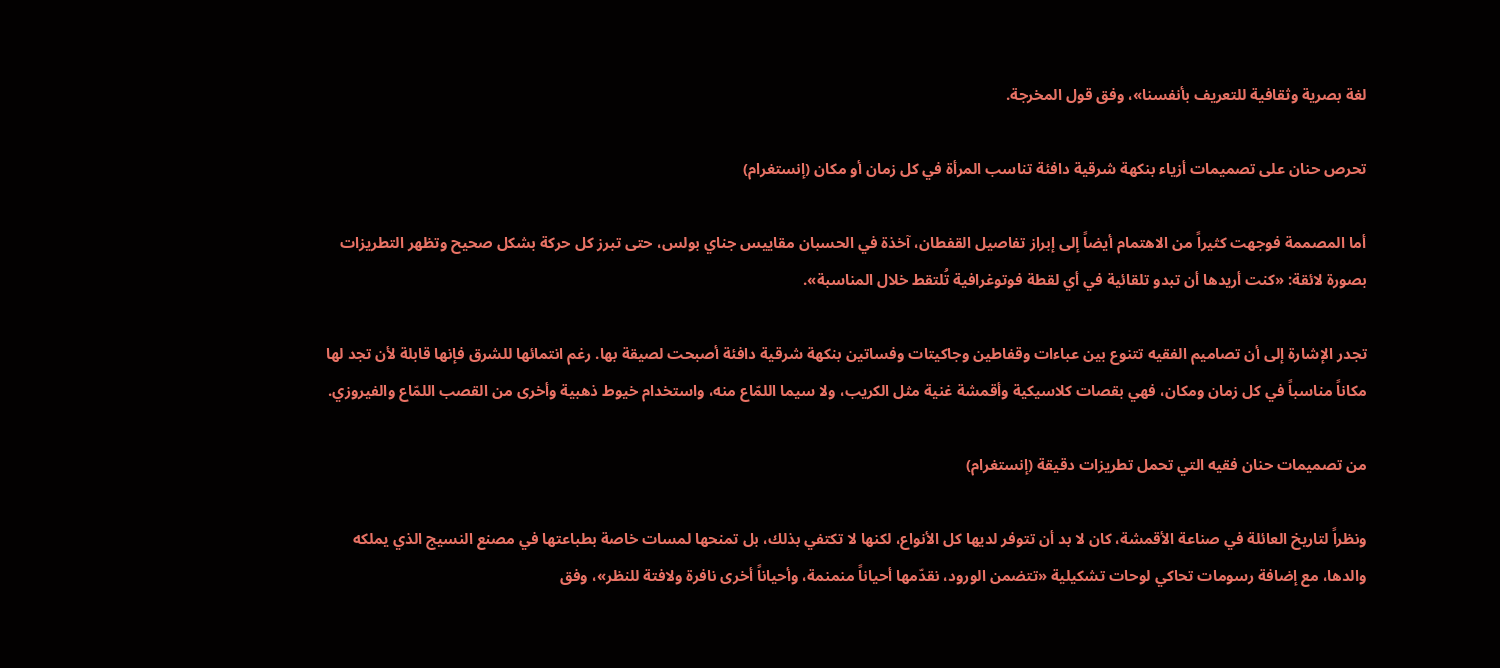لغة بصرية وثقافية للتعريف بأنفسنا»، وفق قول المخرجة.

تحرص حنان على تصميمات أزياء بنكهة شرقية دافئة تناسب المرأة في كل زمان أو مكان (إنستغرام)

أما المصممة فوجهت كثيراً من الاهتمام أيضاً إلى إبراز تفاصيل القفطان، آخذة في الحسبان مقاييس جناي بولس، حتى تبرز كل حركة بشكل صحيح وتظهر التطريزات بصورة لائقة: «كنت أريدها أن تبدو تلقائية في أي لقطة فوتوغرافية تُلتقط خلال المناسبة».

تجدر الإشارة إلى أن تصاميم الفقيه تتنوع بين عباءات وقفاطين وجاكيتات وفساتين بنكهة شرقية دافئة أصبحت لصيقة بها. رغم انتمائها للشرق فإنها قابلة لأن تجد لها مكاناً مناسباً في كل زمان ومكان، فهي بقصات كلاسيكية وأقمشة غنية مثل الكريب، ولا سيما اللمّاع منه، واستخدام خيوط ذهبية وأخرى من القصب اللمّاع والفيروزي.

من تصميمات حنان فقيه التي تحمل تطريزات دقيقة (إنستغرام)

ونظراً لتاريخ العائلة في صناعة الأقمشة، كان لا بد أن تتوفر لديها كل الأنواع، لكنها لا تكتفي بذلك، بل تمنحها لمسات خاصة بطباعتها في مصنع النسيج الذي يملكه والدها، مع إضافة رسومات تحاكي لوحات تشكيلية «تتضمن الورود، نقدّمها أحياناً منمنمة، وأحياناً أخرى نافرة ولافتة للنظر»، وفق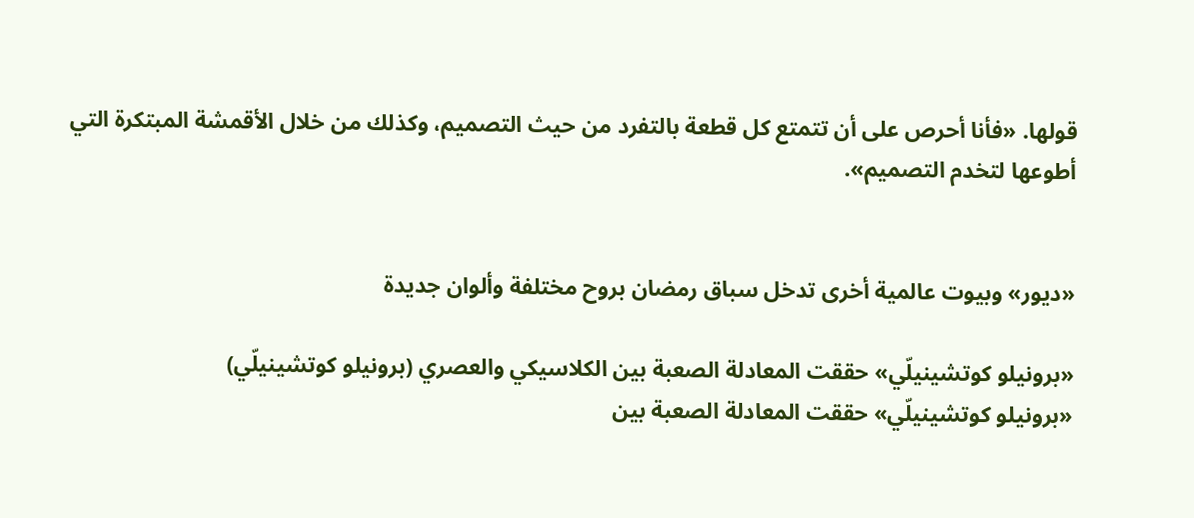قولها. «فأنا أحرص على أن تتمتع كل قطعة بالتفرد من حيث التصميم، وكذلك من خلال الأقمشة المبتكرة التي أطوعها لتخدم التصميم».


«ديور» وبيوت عالمية أخرى تدخل سباق رمضان بروح مختلفة وألوان جديدة

«برونيلو كوتشينيلّي» حققت المعادلة الصعبة بين الكلاسيكي والعصري (برونيلو كوتشينيلّي)
«برونيلو كوتشينيلّي» حققت المعادلة الصعبة بين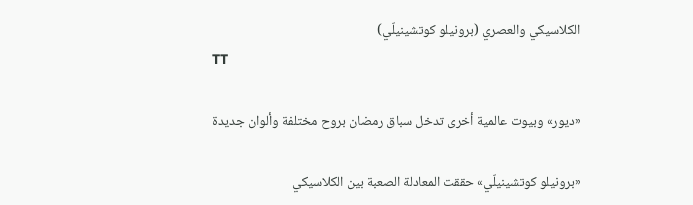الكلاسيكي والعصري (برونيلو كوتشينيلّي)
TT

«ديور» وبيوت عالمية أخرى تدخل سباق رمضان بروح مختلفة وألوان جديدة

«برونيلو كوتشينيلّي» حققت المعادلة الصعبة بين الكلاسيكي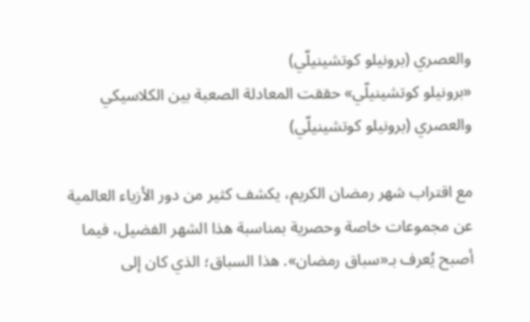والعصري (برونيلو كوتشينيلّي)
«برونيلو كوتشينيلّي» حققت المعادلة الصعبة بين الكلاسيكي والعصري (برونيلو كوتشينيلّي)

مع اقتراب شهر رمضان الكريم، يكشف كثير من دور الأزياء العالمية عن مجموعات خاصة وحصرية بمناسبة هذا الشهر الفضيل، فيما أصبح يُعرف بـ«سباق رمضان». هذا السباق؛ الذي كان إلى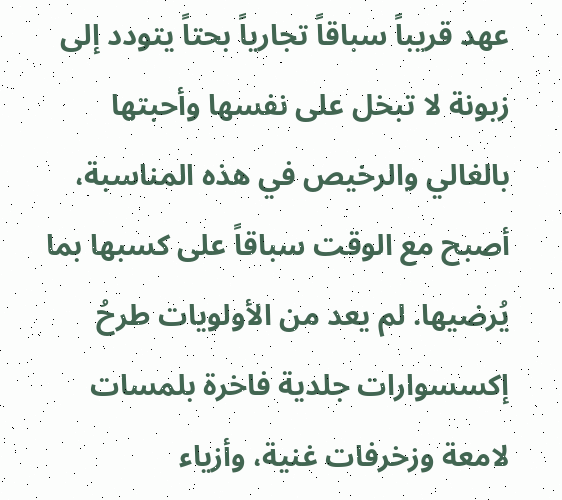عهد قريباً سباقاً تجارياً بحتاً يتودد إلى زبونة لا تبخل على نفسها وأحبتها بالغالي والرخيص في هذه المناسبة، أصبح مع الوقت سباقاً على كسبها بما يُرضيها. لم يعد من الأولويات طرحُ إكسسوارات جلدية فاخرة بلمسات لامعة وزخرفات غنية، وأزياء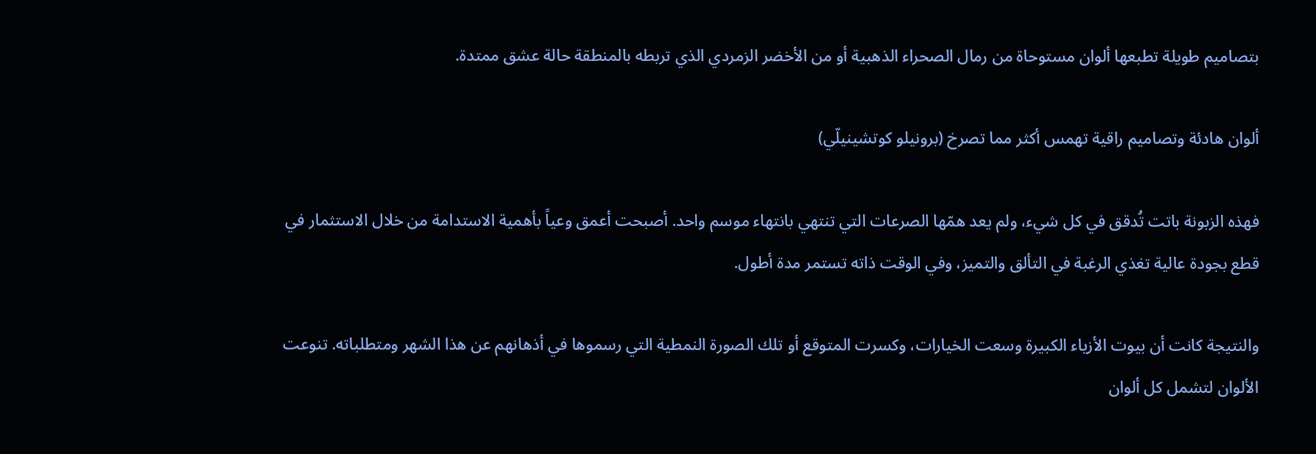بتصاميم طويلة تطبعها ألوان مستوحاة من رمال الصحراء الذهبية أو من الأخضر الزمردي الذي تربطه بالمنطقة حالة عشق ممتدة.

ألوان هادئة وتصاميم راقية تهمس أكثر مما تصرخ (برونيلو كوتشينيلّي)

فهذه الزبونة باتت تُدقق في كل شيء، ولم يعد همّها الصرعات التي تنتهي بانتهاء موسم واحد. أصبحت أعمق وعياً بأهمية الاستدامة من خلال الاستثمار في قطع بجودة عالية تغذي الرغبة في التألق والتميز، وفي الوقت ذاته تستمر مدة أطول.

والنتيجة كانت أن بيوت الأزياء الكبيرة وسعت الخيارات، وكسرت المتوقع أو تلك الصورة النمطية التي رسموها في أذهانهم عن هذا الشهر ومتطلباته. تنوعت الألوان لتشمل كل ألوان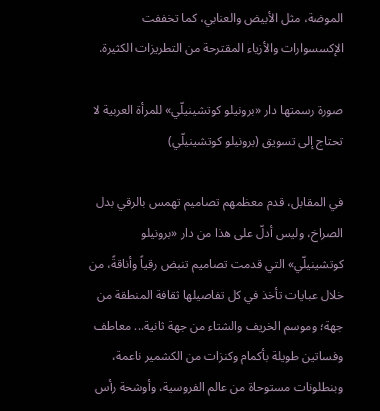الموضة، مثل الأبيض والعنابي، كما تخففت الإكسسوارات والأزياء المقترحة من التطريزات الكثيرة.

صورة رسمتها دار «برونيلو كوتشينيلّي» للمرأة العربية لا تحتاج إلى تسويق (برونيلو كوتشينيلّي)

في المقابل، قدم معظمهم تصاميم تهمس بالرقي بدل الصراخ، وليس أدلّ على هذا من دار «برونيلو كوتشينيلّي» التي قدمت تصاميم تنبض رقياً وأناقةً، من خلال عبايات تأخذ في كل تفاصيلها ثقافة المنطقة من جهة؛ وموسم الخريف والشتاء من جهة ثانية... معاطف وفساتين طويلة بأكمام وكنزات من الكشمير ناعمة، وبنطلونات مستوحاة من عالم الفروسية، وأوشحة رأس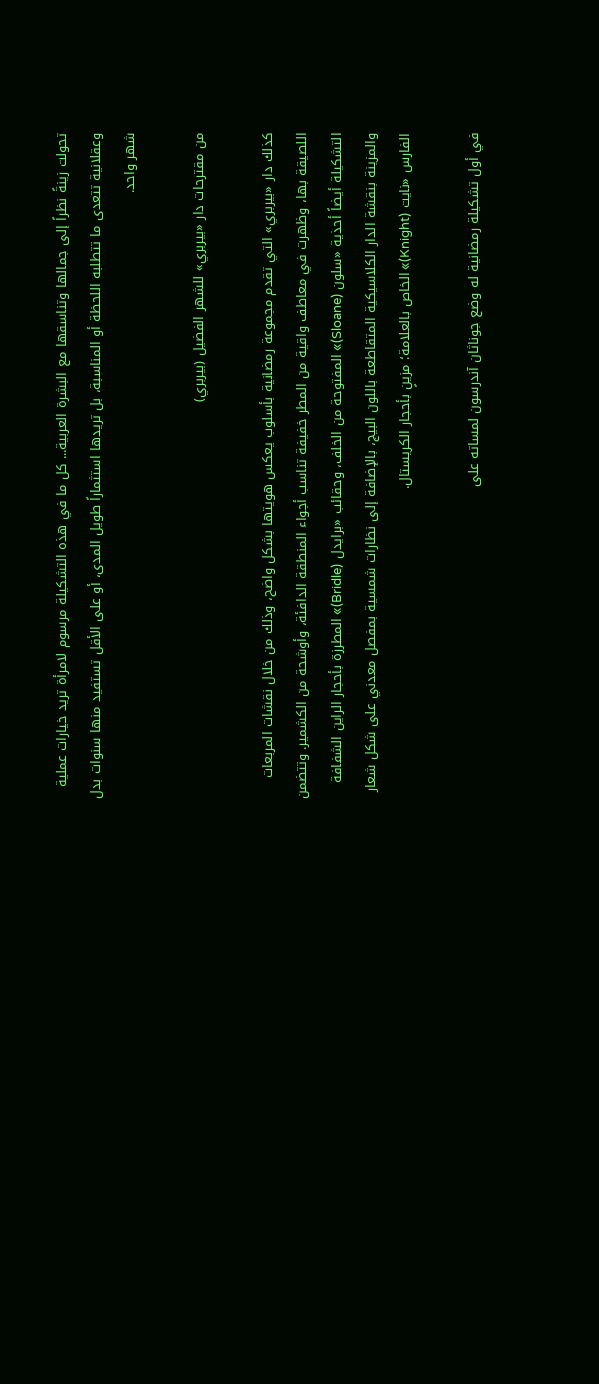تحولت زينةً نظراً إلى جمالها وتناسقها مع البشرة العربية... كل ما في هذه التشكيلة مرسوم لامرأة تريد خيارات عملية وعقلانية تتعدى ما تتطلبه اللحظة أو المناسبة، بل تريدها استثماراً طويل المدى، أو على الأقل تستفيد منها سنوات بدل شهر واحد.

من مقترحات دار «بيربري» للشهر الفضيل (بيربري)

كذلك دار «بيربري» التي تقدم مجموعة رمضانية بأسلوب يعكس هويتها بشكل واضح، وذلك من خلال نقشات المربعات اللصيقة بها، وظهرت في معاطف واقية من المطر خفيفة تناسب أجواء المنطقة الدافئة، وأوشحة من الكشمير. وتتضمن التشكيلة أيضاً أحذية «سلون (Sloane)» المفتوحة من الخلف، وحقائب «برايدل (Bridle)» المطرزة بأحجار الراين الشفافة والمزينة بنقشة الدار الكلاسيكية المتقاطعة باللون البيج، بالإضافة إلى نظارات شمسية بمفصل معدني على شكل شعار الفارس «نايت (Knight)» الخاص بالعلامة؛ مزينٍ بأحجار الكريستال.

في أول تشكيلة رمضانية له وضع جوناثان آندرسون لمساته على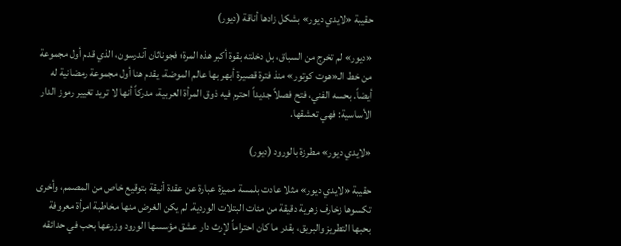حقيبة «لايدي ديور» بشكل زادها أناقة (ديور)

«ديور» لم تخرج من السباق، بل دخلته بقوة أكبر هذه المرة؛ فجوناثان آندرسون، الذي قدم أول مجموعة من خط الـ«هوت كوتور» منذ فترة قصيرة أبهر بها عالم الموضة، يقدم هنا أول مجموعة رمضانية له أيضاً. بحسه الفني، فتح فصلاً جديداً احترم فيه ذوق المرأة العربية، مدركاً أنها لا تريد تغيير رموز الدار الأساسية: فهي تعشقها.

«لايدي ديور» مطرزة بالورود (ديور)

حقيبة «لايدي ديور» مثلا عادت بلمسة مميزة عبارة عن عقدة أنيقة بتوقيع خاص من المصمم، وأخرى تكسوها زخارف زهرية دقيقة من مئات البتلات الوردية. لم يكن الغرض منها مخاطبة امرأة معروفة بحبها التطريز والبريق، بقدر ما كان احتراماً لإرث دار عشق مؤسسها الورود وزرعها بحب في حدائقه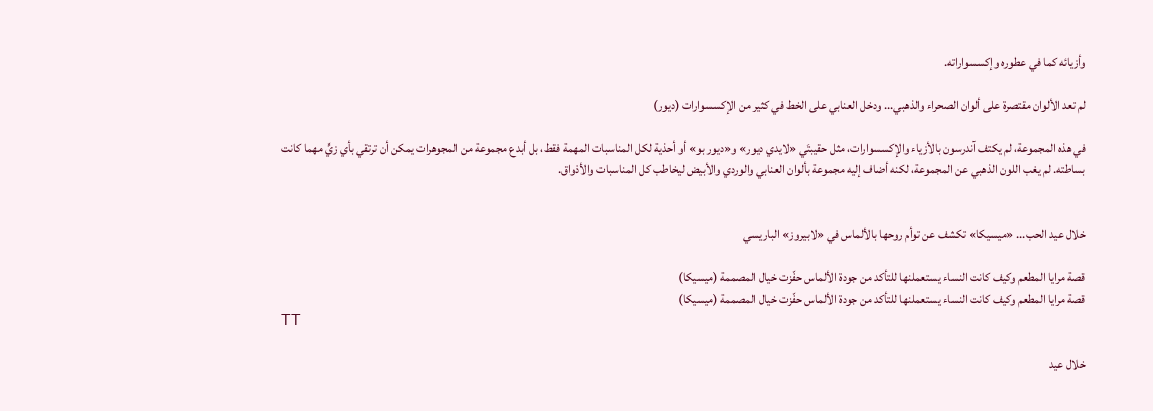وأزيائه كما في عطوره وإكسسواراته.

لم تعد الألوان مقتصرة على ألوان الصحراء والذهبي... ودخل العنابي على الخط في كثير من الإكسسوارات (ديور)

في هذه المجموعة، لم يكتف آندرسون بالأزياء والإكسسوارات، مثل حقيبتَي «لايدي ديور» و«ديور بو» أو أحذية لكل المناسبات المهمة فقط، بل أبدع مجموعة من المجوهرات يمكن أن ترتقي بأي زيٍّ مهما كانت بساطته. لم يغب اللون الذهبي عن المجموعة، لكنه أضاف إليه مجموعة بألوان العنابي والوردي والأبيض ليخاطب كل المناسبات والأذواق.


خلال عيد الحب... «ميسيكا» تكشف عن توأم روحها بالألماس في «لابيروز» الباريسي

قصة مرايا المطعم وكيف كانت النساء يستعملنها للتأكد من جودة الألماس حفّزت خيال المصممة (ميسيكا)
قصة مرايا المطعم وكيف كانت النساء يستعملنها للتأكد من جودة الألماس حفّزت خيال المصممة (ميسيكا)
TT

خلال عيد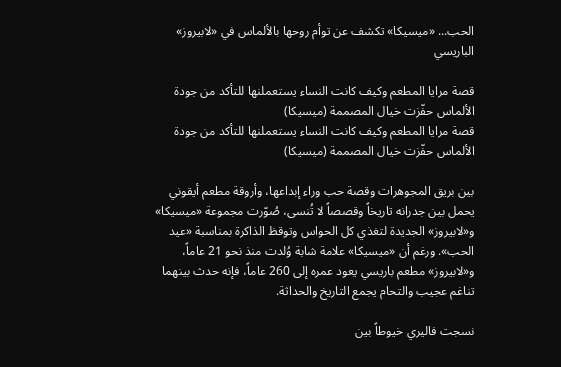الحب... «ميسيكا» تكشف عن توأم روحها بالألماس في «لابيروز» الباريسي

قصة مرايا المطعم وكيف كانت النساء يستعملنها للتأكد من جودة الألماس حفّزت خيال المصممة (ميسيكا)
قصة مرايا المطعم وكيف كانت النساء يستعملنها للتأكد من جودة الألماس حفّزت خيال المصممة (ميسيكا)

بين بريق المجوهرات وقصة حب وراء إبداعها، وأروقة مطعم أيقوني يحمل بين جدرانه تاريخاً وقصصاً لا تُنسى، صُوّرت مجموعة «ميسيكا» و«لابيروز» الجديدة لتغذي كل الحواس وتوقظ الذاكرة بمناسبة «عيد الحب». ورغم أن «ميسيكا» علامة شابة وُلدت منذ نحو 21 عاماً، و«لابيروز» مطعم باريسي يعود عمره إلى 260 عاماً، فإنه حدث بينهما تناغم عجيب والتحام يجمع التاريخ والحداثة.

نسجت فاليري خيوطاً بين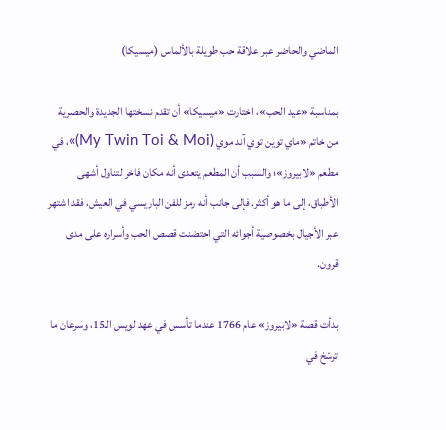الماضي والحاضر عبر علاقة حب طويلة بالألماس (ميسيكا)

بمناسبة «عيد الحب»، اختارت «ميسيكا» أن تقدم نسختها الجديدة والحصرية من خاتم «ماي توين توي آند موي (My Twin Toi & Moi)»، في مطعم «لابيروز»؛ والسبب أن المطعم يتعدى أنه مكان فاخر لتناول أشهى الأطباق، إلى ما هو أكثر. فإلى جانب أنه رمز للفن الباريسي في العيش، فقد اشتهر عبر الأجيال بخصوصية أجوائه التي احتضنت قصص الحب وأسراره على مدى قرون.

بدأت قصة «لابيروز» عام 1766 عندما تأسس في عهد لويس الـ15، وسرعان ما ترسّخ في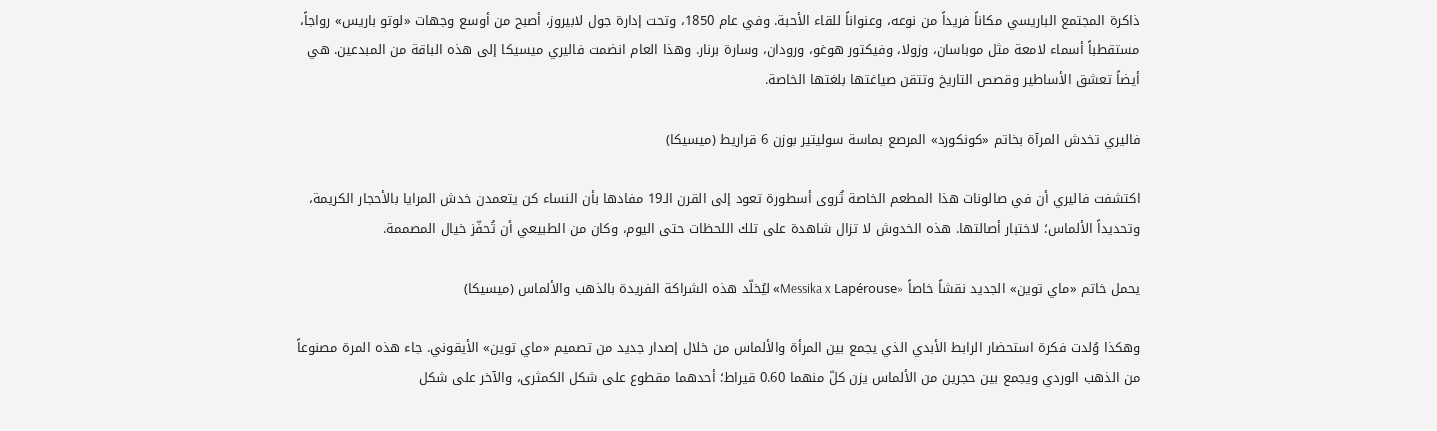ذاكرة المجتمع الباريسي مكاناً فريداً من نوعه، وعنواناً للقاء الأحبة. وفي عام 1850، وتحت إدارة جول لابيروز، أصبح من أوسع وجهات «لوتو باريس» رواجاً، مستقطباً أسماء لامعة مثل موباسان، وزولا، وفيكتور هوغو، ورودان، وسارة برنار. وهذا العام انضمت فاليري ميسيكا إلى هذه الباقة من المبدعين. هي أيضاً تعشق الأساطير وقصص التاريخ وتتقن صياغتها بلغتها الخاصة.

فاليري تخدش المرآة بخاتم «كونكورد» المرصع بماسة سوليتير بوزن 6 قراريط (ميسيكا)

اكتشفت فاليري أن في صالونات هذا المطعم الخاصة تُروى أسطورة تعود إلى القرن الـ19 مفادها بأن النساء كن يتعمدن خدش المرايا بالأحجار الكريمة، وتحديداً الألماس؛ لاختبار أصالتها. هذه الخدوش لا تزال شاهدة على تلك اللحظات حتى اليوم، وكان من الطبيعي أن تُحفّز خيال المصممة.

يحمل خاتم «ماي توين» الجديد نقشاً خاصاً «Messika x Lapérouse» ليُخلّد هذه الشراكة الفريدة بالذهب والألماس (ميسيكا)

وهكذا وُلدت فكرة استحضار الرابط الأبدي الذي يجمع بين المرأة والألماس من خلال إصدار جديد من تصميم «ماي توين» الأيقوني. جاء هذه المرة مصنوعاً من الذهب الوردي ويجمع بين حجرين من الألماس يزن كلّ منهما 0.60 قيراط؛ أحدهما مقطوع على شكل الكمثرى، والآخر على شكل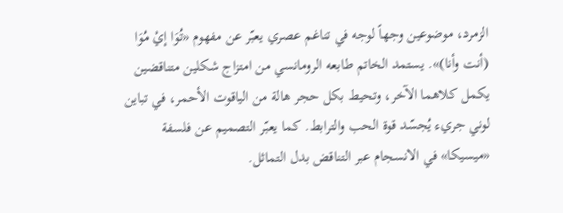الزمرد، موضوعين وجهاً لوجه في تناغم عصري يعبّر عن مفهوم «تُوَا إيْ مُوَا (أنت وأنا)». يستمد الخاتم طابعه الرومانسي من امتزاج شكلين متناقضين يكمل كلاهما الآخر، وتحيط بكل حجر هالة من الياقوت الأحمر، في تباين لوني جريء يُجسّد قوة الحب والترابط. كما يعبّر التصميم عن فلسفة «ميسيكا» في الانسجام عبر التناقض بدل التماثل.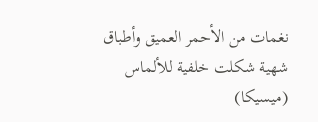نغمات من الأحمر العميق وأطباق شهية شكلت خلفية للألماس (ميسيكا)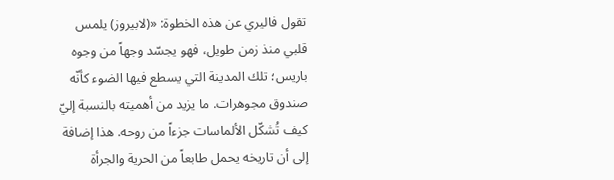تقول فاليري عن هذه الخطوة: «(لابيروز) يلمس قلبي منذ زمن طويل، فهو يجسّد وجهاً من وجوه باريس؛ تلك المدينة التي يسطع فيها الضوء كأنّه صندوق مجوهرات. ما يزيد من أهميته بالنسبة إليّ كيف تُشكّل الألماسات جزءاً من روحه. هذا إضافة إلى أن تاريخه يحمل طابعاً من الحرية والجرأة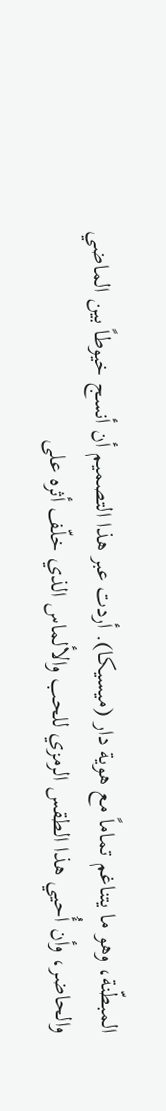المبطّنة، وهو ما يتناغم تماماً مع هوية دار (ميسيكا). أردت عبر هذا التصميم أن أنسج خيوطاً بين الماضي والحاضر، وأن أُحيي هذا الطقس الرمزي للحب والألماس الذي خلّف أثره على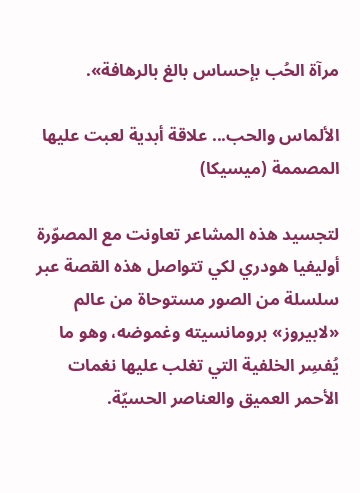مرآة الحُب بإحساس بالغ بالرهافة».

الألماس والحب... علاقة أبدية لعبت عليها المصممة (ميسيكا)

لتجسيد هذه المشاعر تعاونت مع المصوّرة أوليفيا هودري لكي تتواصل هذه القصة عبر سلسلة من الصور مستوحاة من عالم «لابيروز» برومانسيته وغموضه، وهو ما يُفسِر الخلفية التي تغلب عليها نغمات الأحمر العميق والعناصر الحسيّة.